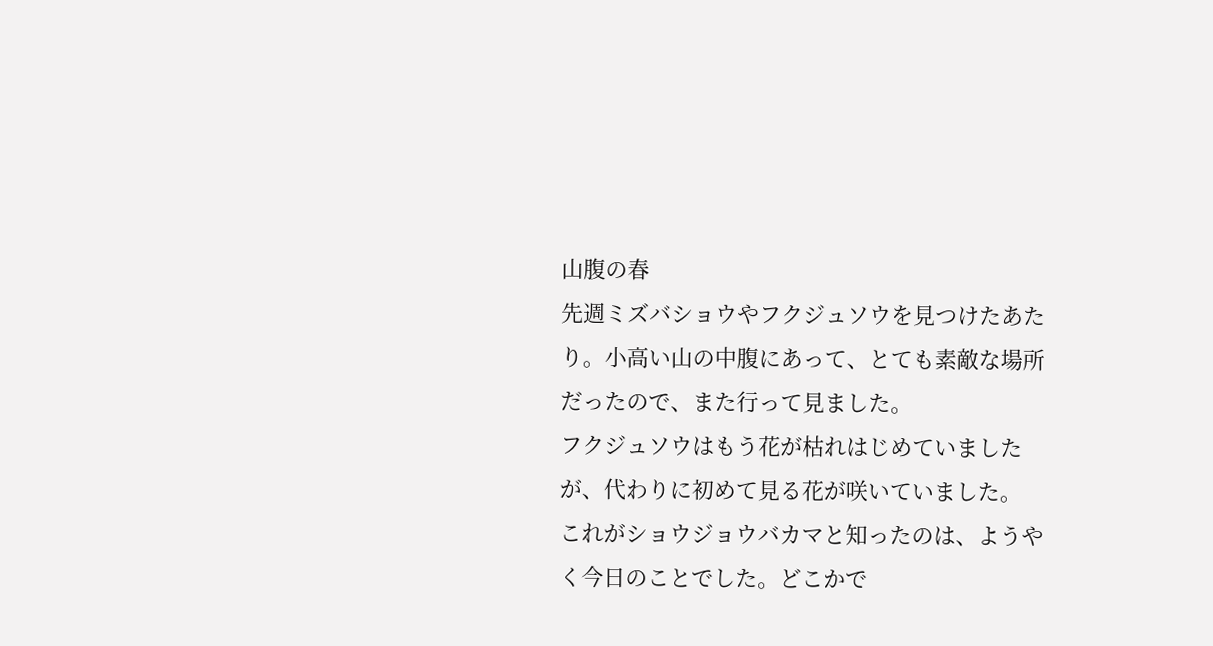山腹の春
先週ミズバショウやフクジュソウを見つけたあたり。小高い山の中腹にあって、とても素敵な場所だったので、また行って見ました。
フクジュソウはもう花が枯れはじめていましたが、代わりに初めて見る花が咲いていました。
これがショウジョウバカマと知ったのは、ようやく今日のことでした。どこかで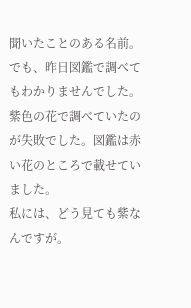聞いたことのある名前。でも、昨日図鑑で調べてもわかりませんでした。
紫色の花で調べていたのが失敗でした。図鑑は赤い花のところで載せていました。
私には、どう見ても紫なんですが。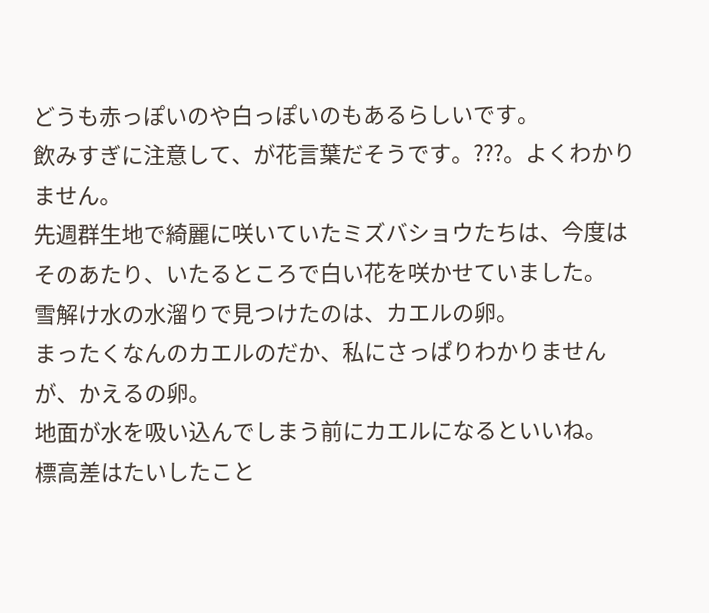どうも赤っぽいのや白っぽいのもあるらしいです。
飲みすぎに注意して、が花言葉だそうです。???。よくわかりません。
先週群生地で綺麗に咲いていたミズバショウたちは、今度はそのあたり、いたるところで白い花を咲かせていました。
雪解け水の水溜りで見つけたのは、カエルの卵。
まったくなんのカエルのだか、私にさっぱりわかりませんが、かえるの卵。
地面が水を吸い込んでしまう前にカエルになるといいね。
標高差はたいしたこと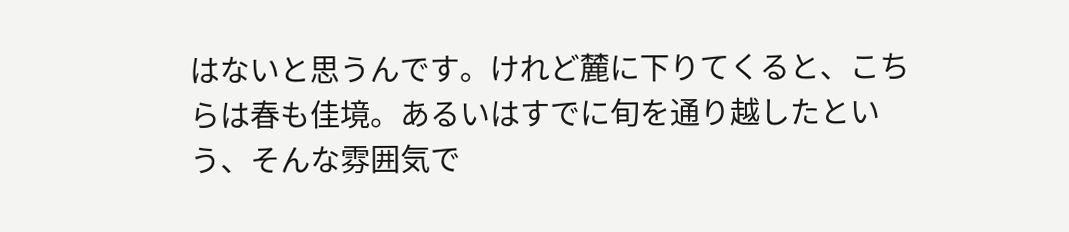はないと思うんです。けれど麓に下りてくると、こちらは春も佳境。あるいはすでに旬を通り越したという、そんな雰囲気で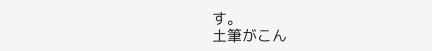す。
土筆がこん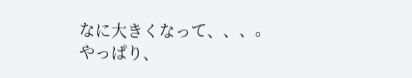なに大きくなって、、、。
やっぱり、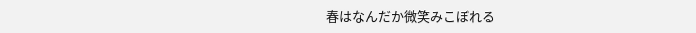春はなんだか微笑みこぼれる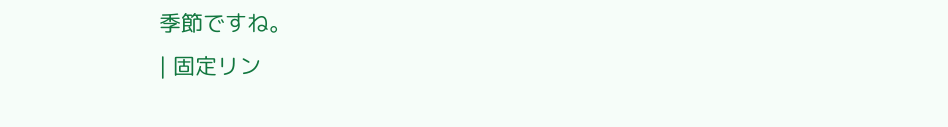季節ですね。
| 固定リン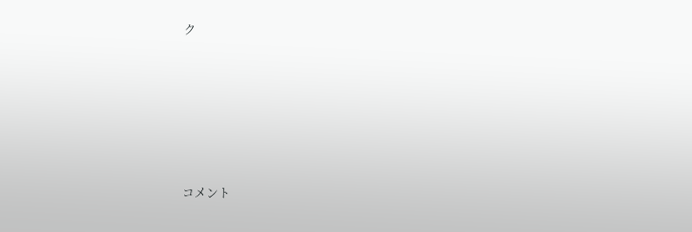ク







コメント